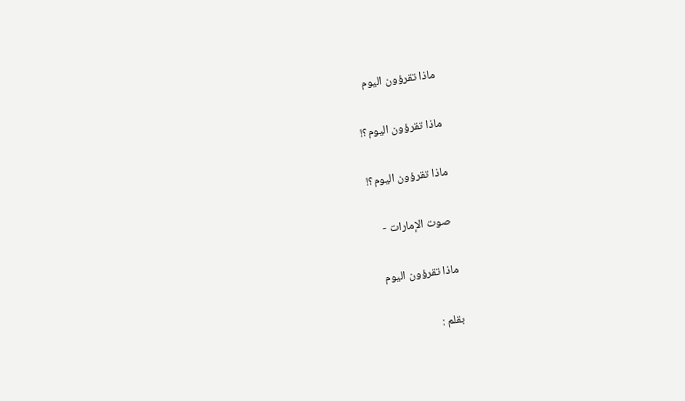ماذا تقرؤون اليوم

ماذا تقرؤون اليوم؟!

ماذا تقرؤون اليوم؟!

 صوت الإمارات -

ماذا تقرؤون اليوم

بقلم :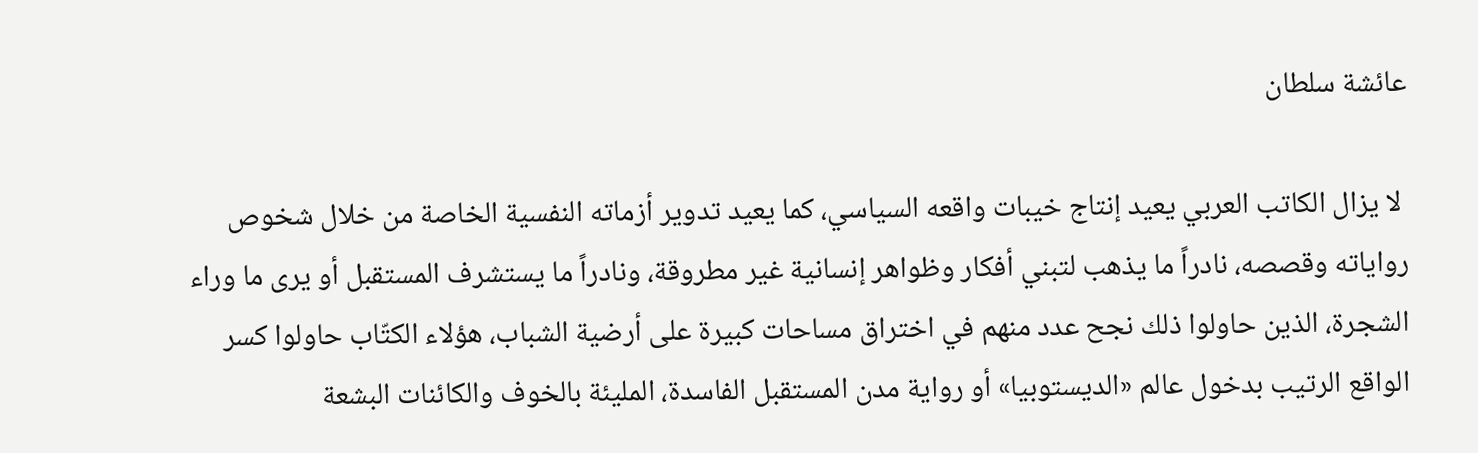عائشة سلطان

 لا يزال الكاتب العربي يعيد إنتاج خيبات واقعه السياسي، كما يعيد تدوير أزماته النفسية الخاصة من خلال شخوص رواياته وقصصه، نادراً ما يذهب لتبني أفكار وظواهر إنسانية غير مطروقة، ونادراً ما يستشرف المستقبل أو يرى ما وراء الشجرة، الذين حاولوا ذلك نجح عدد منهم في اختراق مساحات كبيرة على أرضية الشباب، هؤلاء الكتّاب حاولوا كسر الواقع الرتيب بدخول عالم «الديستوبيا» أو رواية مدن المستقبل الفاسدة، المليئة بالخوف والكائنات البشعة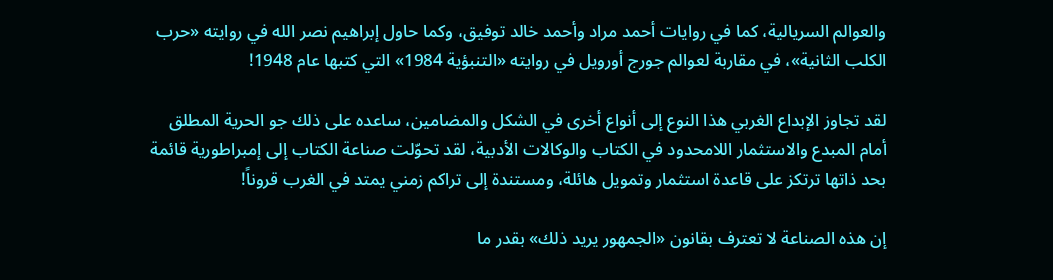والعوالم السريالية، كما في روايات أحمد مراد وأحمد خالد توفيق، وكما حاول إبراهيم نصر الله في روايته «حرب الكلب الثانية»، في مقاربة لعوالم جورج أورويل في روايته «التنبؤية 1984» التي كتبها عام 1948!

لقد تجاوز الإبداع الغربي هذا النوع إلى أنواع أخرى في الشكل والمضامين، ساعده على ذلك جو الحرية المطلق أمام المبدع والاستثمار اللامحدود في الكتاب والوكالات الأدبية، لقد تحوّلت صناعة الكتاب إلى إمبراطورية قائمة بحد ذاتها ترتكز على قاعدة استثمار وتمويل هائلة، ومستندة إلى تراكم زمني يمتد في الغرب قروناً!

إن هذه الصناعة لا تعترف بقانون «الجمهور يريد ذلك» بقدر ما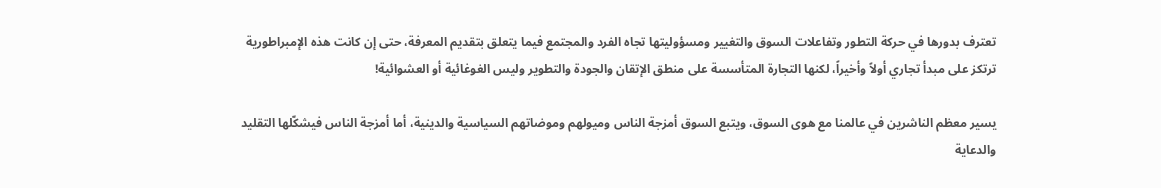تعترف بدورها في حركة التطور وتفاعلات السوق والتغيير ومسؤوليتها تجاه الفرد والمجتمع فيما يتعلق بتقديم المعرفة، حتى إن كانت هذه الإمبراطورية ترتكز على مبدأ تجاري أولاً وأخيراً، لكنها التجارة المتأسسة على منطق الإتقان والجودة والتطوير وليس الغوغائية أو العشوائية!

يسير معظم الناشرين في عالمنا مع هوى السوق، ويتبع السوق أمزجة الناس وميولهم وموضاتهم السياسية والدينية، أما أمزجة الناس فيشكّلها التقليد والدعاية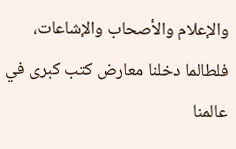والإعلام والأصحاب والإشاعات، فلطالما دخلنا معارض كتب كبرى في عالمنا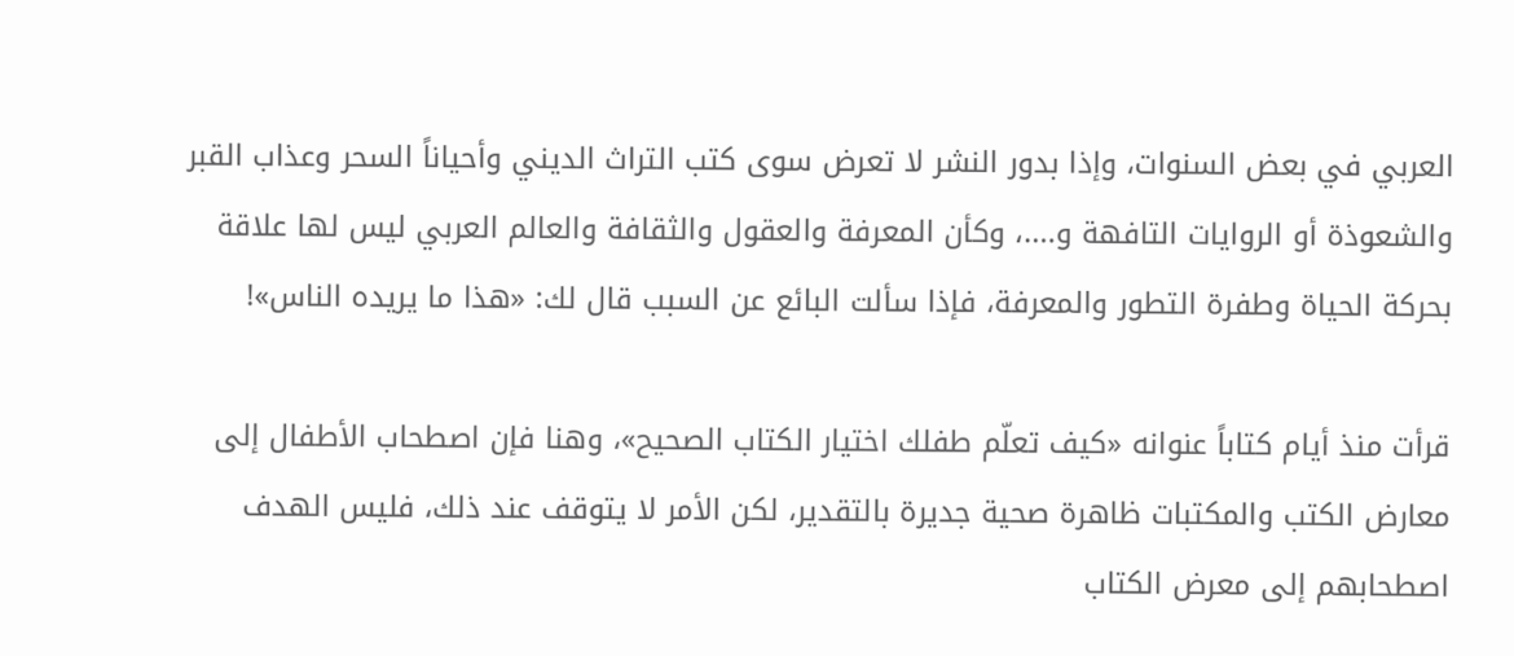العربي في بعض السنوات، وإذا بدور النشر لا تعرض سوى كتب التراث الديني وأحياناً السحر وعذاب القبر والشعوذة أو الروايات التافهة و....، وكأن المعرفة والعقول والثقافة والعالم العربي ليس لها علاقة بحركة الحياة وطفرة التطور والمعرفة، فإذا سألت البائع عن السبب قال لك: «هذا ما يريده الناس»!

قرأت منذ أيام كتاباً عنوانه «كيف تعلّم طفلك اختيار الكتاب الصحيح»، وهنا فإن اصطحاب الأطفال إلى معارض الكتب والمكتبات ظاهرة صحية جديرة بالتقدير، لكن الأمر لا يتوقف عند ذلك، فليس الهدف اصطحابهم إلى معرض الكتاب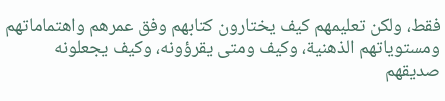فقط، ولكن تعليمهم كيف يختارون كتابهم وفق عمرهم واهتماماتهم ومستوياتهم الذهنية، وكيف ومتى يقرؤونه، وكيف يجعلونه صديقهم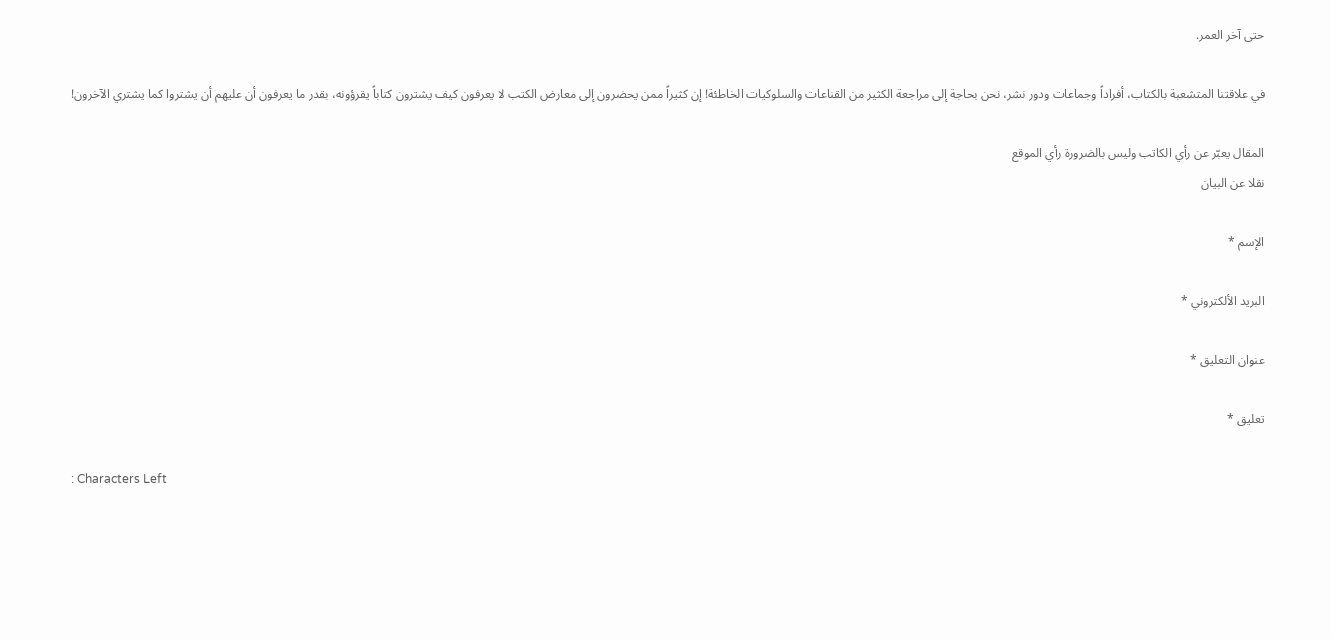حتى آخر العمر.

في علاقتنا المتشعبة بالكتاب، أفراداً وجماعات ودور نشر، نحن بحاجة إلى مراجعة الكثير من القناعات والسلوكيات الخاطئة! إن كثيراً ممن يحضرون إلى معارض الكتب لا يعرفون كيف يشترون كتاباً يقرؤونه، بقدر ما يعرفون أن عليهم أن يشتروا كما يشتري الآخرون!

المقال يعبّر عن رأي الكاتب وليس بالضرورة رأي الموقع
نقلا عن البيان

الإسم *

البريد الألكتروني *

عنوان التعليق *

تعليق *

: Characters Left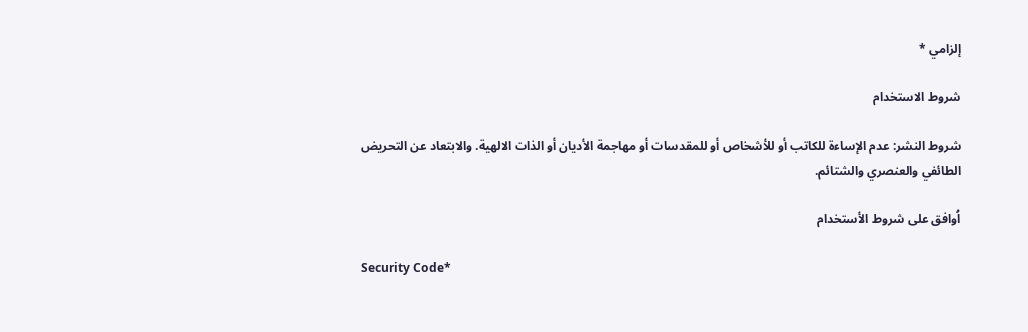إلزامي *

شروط الاستخدام

شروط النشر: عدم الإساءة للكاتب أو للأشخاص أو للمقدسات أو مهاجمة الأديان أو الذات الالهية. والابتعاد عن التحريض الطائفي والعنصري والشتائم.

اُوافق على شروط الأستخدام

Security Code*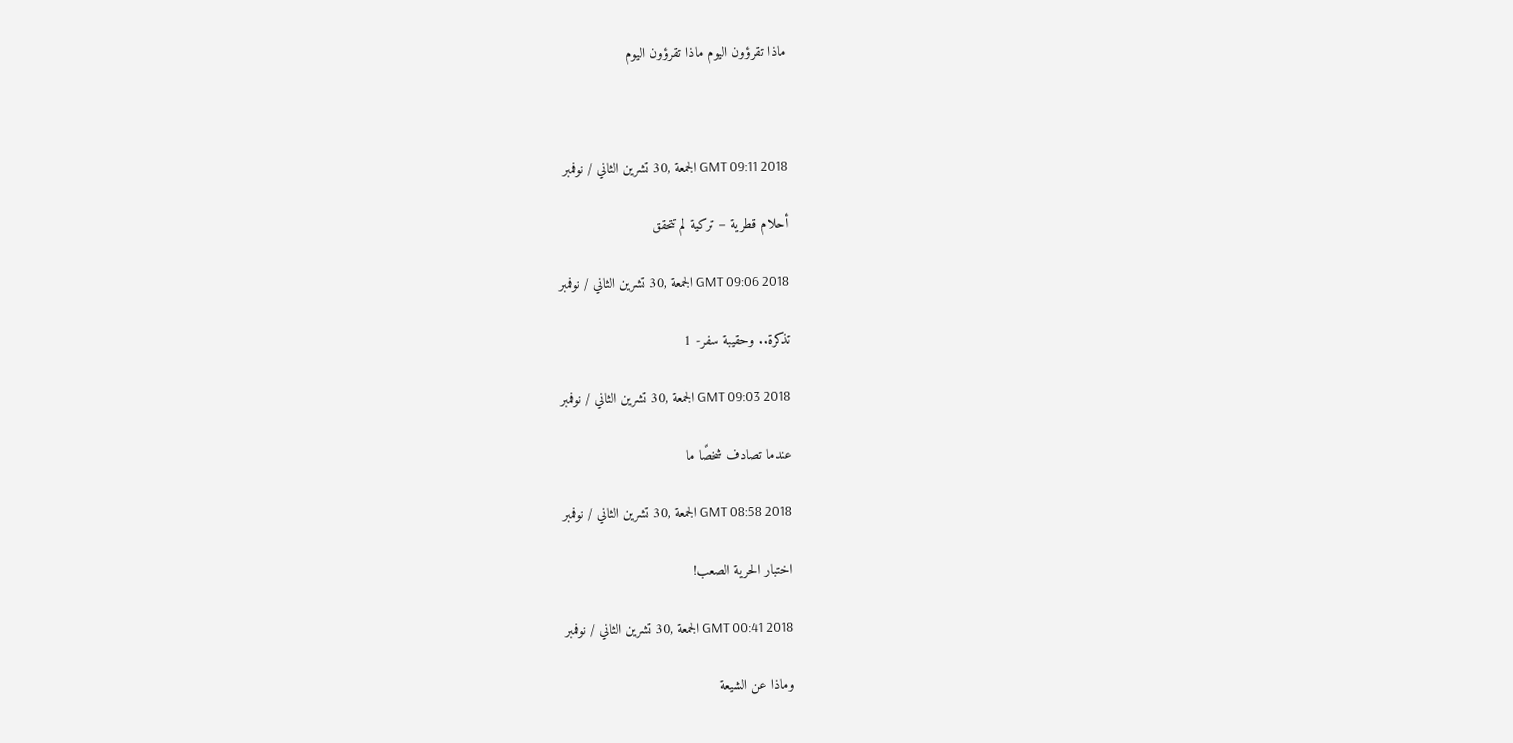ماذا تقرؤون اليوم ماذا تقرؤون اليوم



GMT 09:11 2018 الجمعة ,30 تشرين الثاني / نوفمبر

أحلام قطرية – تركية لم تتحقق

GMT 09:06 2018 الجمعة ,30 تشرين الثاني / نوفمبر

تذكرة.. وحقيبة سفر- 1

GMT 09:03 2018 الجمعة ,30 تشرين الثاني / نوفمبر

عندما تصادف شخصًا ما

GMT 08:58 2018 الجمعة ,30 تشرين الثاني / نوفمبر

اختبار الحرية الصعب!

GMT 00:41 2018 الجمعة ,30 تشرين الثاني / نوفمبر

وماذا عن الشيعة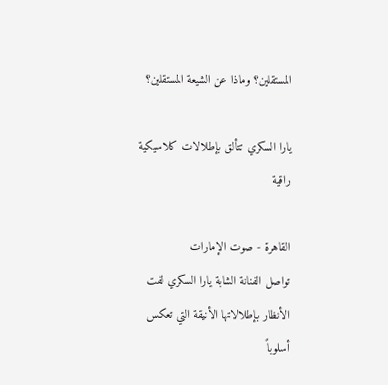المستقلين؟ وماذا عن الشيعة المستقلين؟

يارا السكري تتألق بإطلالات كلاسيكية راقية

القاهرة - صوت الإمارات
تواصل الفنانة الشابة يارا السكري لفت الأنظار بإطلالاتها الأنيقة التي تعكس أسلوباً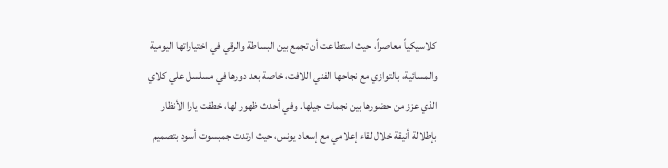كلاسيكياً معاصراً، حيث استطاعت أن تجمع بين البساطة والرقي في اختياراتها اليومية والمسائية، بالتوازي مع نجاحها الفني اللافت، خاصة بعد دورها في مسلسل علي كلاي الذي عزز من حضورها بين نجمات جيلها. وفي أحدث ظهور لها، خطفت يارا الأنظار بإطلالة أنيقة خلال لقاء إعلامي مع إسعاد يونس، حيث ارتدت جمبسوت أسود بتصميم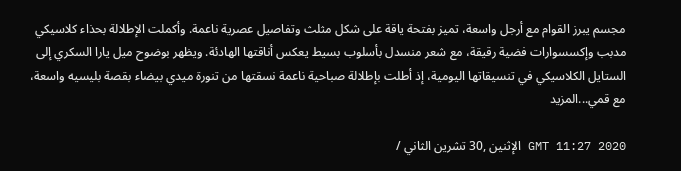مجسم يبرز القوام مع أرجل واسعة، تميز بفتحة ياقة على شكل مثلث وتفاصيل عصرية ناعمة. وأكملت الإطلالة بحذاء كلاسيكي مدبب وإكسسوارات فضية رقيقة، مع شعر منسدل بأسلوب بسيط يعكس أناقتها الهادئة. ويظهر بوضوح ميل يارا السكري إلى الستايل الكلاسيكي في تنسيقاتها اليومية، إذ أطلت بإطلالة صباحية ناعمة نسقتها من تنورة ميدي بيضاء بقصة بليسيه واسعة، مع قمي...المزيد

GMT 11:27 2020 الإثنين ,30 تشرين الثاني /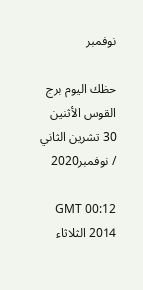نوفمبر

حظك اليوم برج القوس الأثنين 30 تشرين الثاني / نوفمبر2020

GMT 00:12 2014 الثلاثاء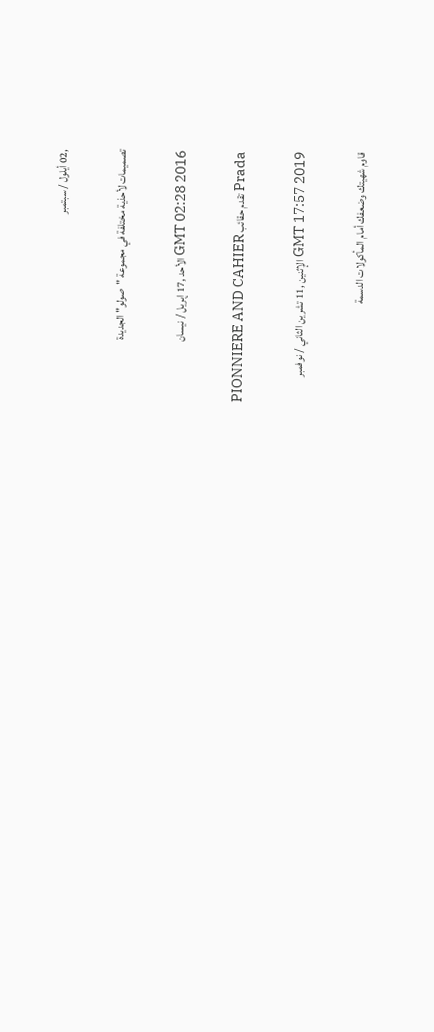,02 أيلول / سبتمبر

تصميمات لأحذية مختلفة في مجموعة "صولو" الجديدة

GMT 02:28 2016 الأحد ,17 إبريل / نيسان

Prada تقدم حقائب PIONNIERE AND CAHIER

GMT 17:57 2019 الإثنين ,11 تشرين الثاني / نوفمبر

قاوم شهيتك وضعفك أمام المأكولات الدسمة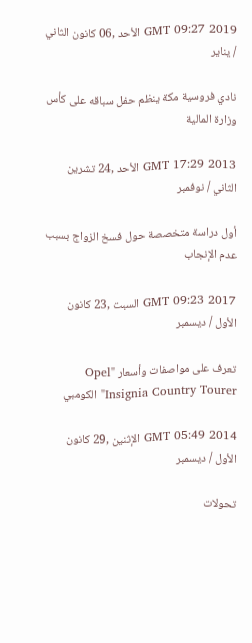GMT 09:27 2019 الأحد ,06 كانون الثاني / يناير

نادي فروسية مكة ينظم حفل سباقه على كأس وزارة المالية

GMT 17:29 2013 الأحد ,24 تشرين الثاني / نوفمبر

أول دراسة متخصصة حول فسخ الزواج بسبب عدم الإنجاب

GMT 09:23 2017 السبت ,23 كانون الأول / ديسمبر

تعرف على مواصفات وأسعار "Opel Insignia Country Tourer" الكومبي

GMT 05:49 2014 الإثنين ,29 كانون الأول / ديسمبر

تحولات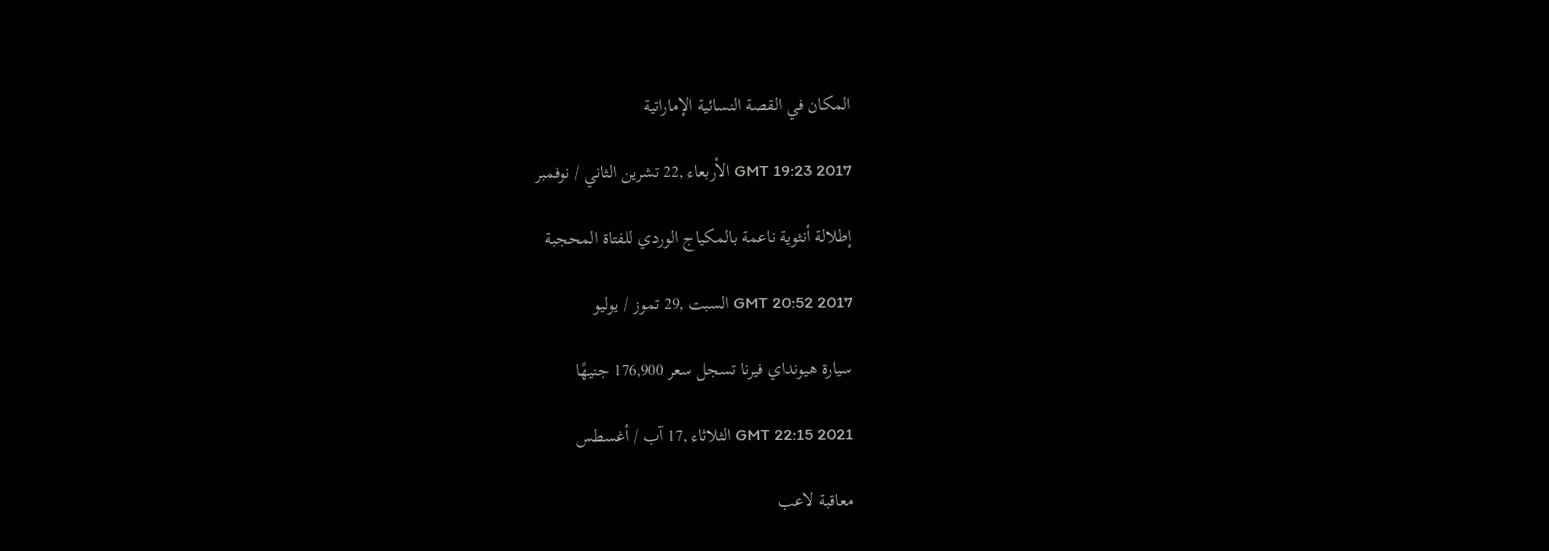المكان في القصة النسائية الإماراتية

GMT 19:23 2017 الأربعاء ,22 تشرين الثاني / نوفمبر

إطلالة أنثوية ناعمة بالمكياج الوردي للفتاة المحجبة

GMT 20:52 2017 السبت ,29 تموز / يوليو

سيارة هيونداي فيرنا تسجل سعر 176,900 جنيهًا

GMT 22:15 2021 الثلاثاء ,17 آب / أغسطس

معاقبة لاعب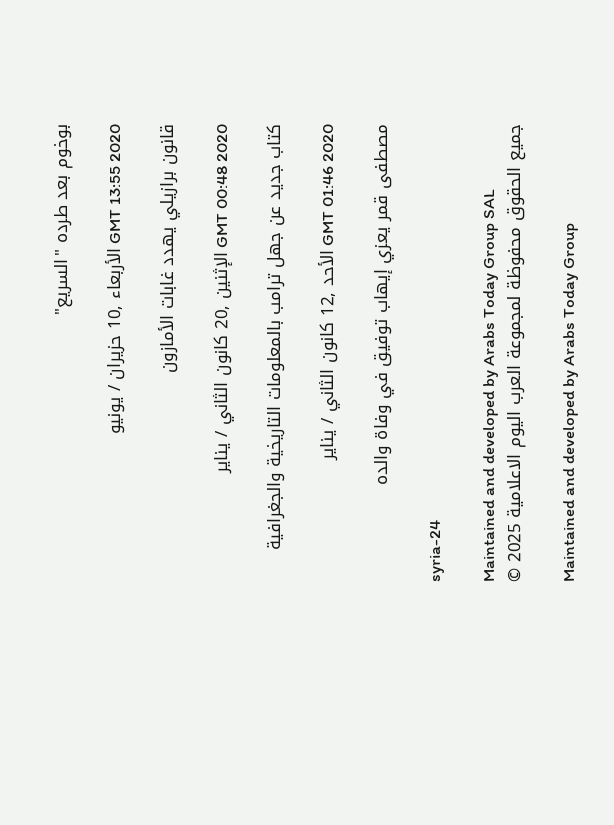بوخوم بعد طرده "السريع"

GMT 13:55 2020 الأربعاء ,10 حزيران / يونيو

قانون برازيلي يهدد غابات الأمازون

GMT 00:48 2020 الإثنين ,20 كانون الثاني / يناير

كتاب جديد عن جهل ترامب بالمعلومات التاريخية والجغرافية

GMT 01:46 2020 الأحد ,12 كانون الثاني / يناير

مصطفى قمر يعزي إيهاب توفيق في وفاة والده

syria-24

Maintained and developed by Arabs Today Group SAL
جميع الحقوق محفوظة لمجموعة العرب اليوم الاعلامية 2025 ©

Maintained and developed by Arabs Today Group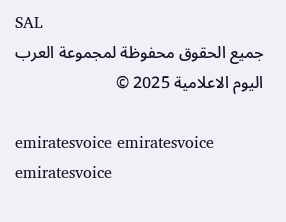SAL
جميع الحقوق محفوظة لمجموعة العرب اليوم الاعلامية 2025 ©

emiratesvoice emiratesvoice emiratesvoice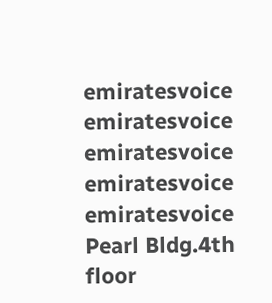emiratesvoice
emiratesvoice emiratesvoice emiratesvoice
emiratesvoice
Pearl Bldg.4th floor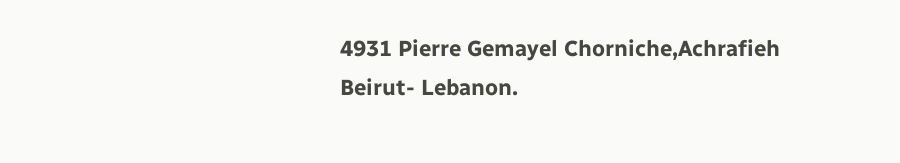4931 Pierre Gemayel Chorniche,Achrafieh
Beirut- Lebanon.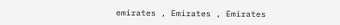emirates , Emirates , Emirates